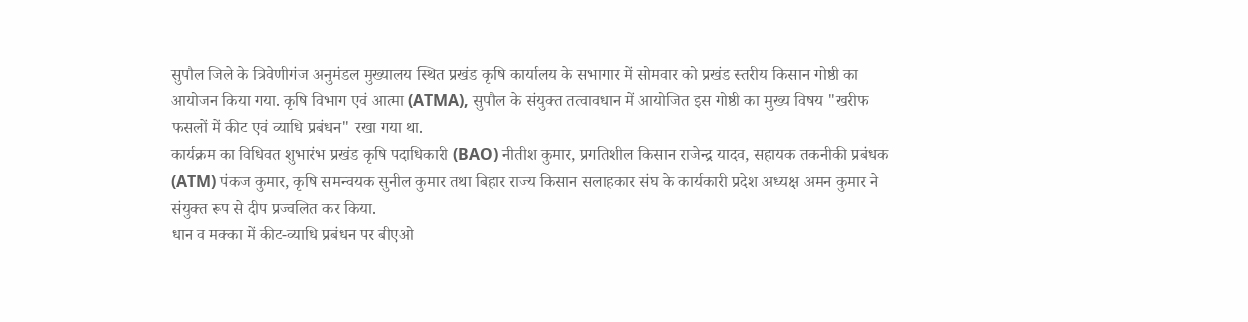सुपौल जिले के त्रिवेणीगंज अनुमंडल मुख्यालय स्थित प्रखंड कृषि कार्यालय के सभागार में सोमवार को प्रखंड स्तरीय किसान गोष्ठी का आयोजन किया गया. कृषि विभाग एवं आत्मा (ATMA), सुपौल के संयुक्त तत्वावधान में आयोजित इस गोष्ठी का मुख्य विषय "खरीफ फसलों में कीट एवं व्याधि प्रबंधन" रखा गया था.
कार्यक्रम का विधिवत शुभारंभ प्रखंड कृषि पदाधिकारी (BAO) नीतीश कुमार, प्रगतिशील किसान राजेन्द्र यादव, सहायक तकनीकी प्रबंधक (ATM) पंकज कुमार, कृषि समन्वयक सुनील कुमार तथा बिहार राज्य किसान सलाहकार संघ के कार्यकारी प्रदेश अध्यक्ष अमन कुमार ने संयुक्त रूप से दीप प्रज्वलित कर किया.
धान व मक्का में कीट-व्याधि प्रबंधन पर बीएओ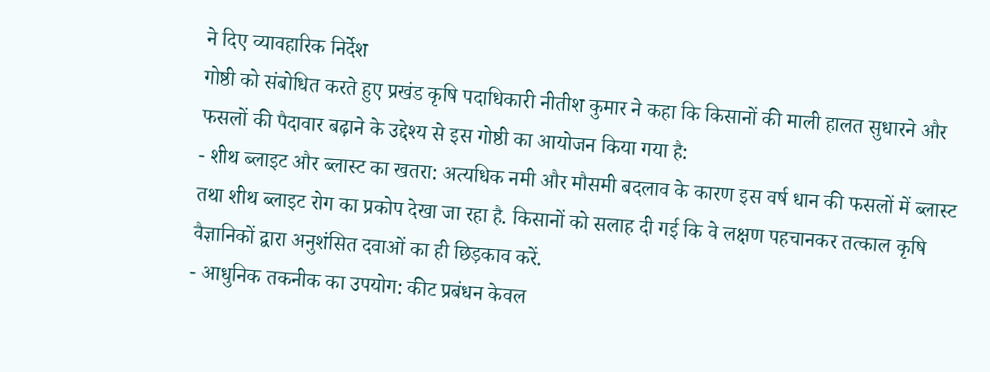ने दिए व्यावहारिक निर्देश
गोष्ठी को संबोधित करते हुए प्रखंड कृषि पदाधिकारी नीतीश कुमार ने कहा कि किसानों की माली हालत सुधारने और फसलों की पैदावार बढ़ाने के उद्देश्य से इस गोष्ठी का आयोजन किया गया है:
- शीथ ब्लाइट और ब्लास्ट का खतरा: अत्यधिक नमी और मौसमी बदलाव के कारण इस वर्ष धान की फसलों में ब्लास्ट तथा शीथ ब्लाइट रोग का प्रकोप देखा जा रहा है. किसानों को सलाह दी गई कि वे लक्षण पहचानकर तत्काल कृषि वैज्ञानिकों द्वारा अनुशंसित दवाओं का ही छिड़काव करें.
- आधुनिक तकनीक का उपयोग: कीट प्रबंधन केवल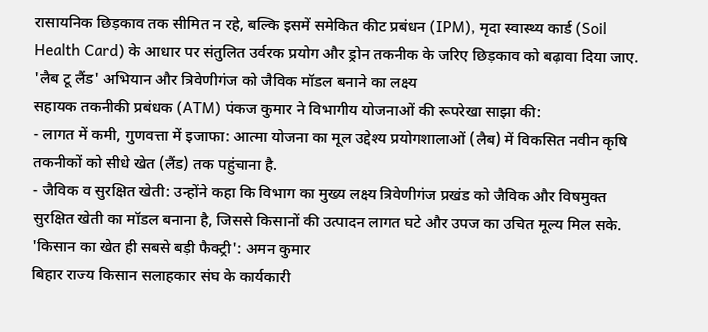रासायनिक छिड़काव तक सीमित न रहे, बल्कि इसमें समेकित कीट प्रबंधन (IPM), मृदा स्वास्थ्य कार्ड (Soil Health Card) के आधार पर संतुलित उर्वरक प्रयोग और ड्रोन तकनीक के जरिए छिड़काव को बढ़ावा दिया जाए.
'लैब टू लैंड' अभियान और त्रिवेणीगंज को जैविक मॉडल बनाने का लक्ष्य
सहायक तकनीकी प्रबंधक (ATM) पंकज कुमार ने विभागीय योजनाओं की रूपरेखा साझा की:
- लागत में कमी, गुणवत्ता में इजाफा: आत्मा योजना का मूल उद्देश्य प्रयोगशालाओं (लैब) में विकसित नवीन कृषि तकनीकों को सीधे खेत (लैंड) तक पहुंचाना है.
- जैविक व सुरक्षित खेती: उन्होंने कहा कि विभाग का मुख्य लक्ष्य त्रिवेणीगंज प्रखंड को जैविक और विषमुक्त सुरक्षित खेती का मॉडल बनाना है, जिससे किसानों की उत्पादन लागत घटे और उपज का उचित मूल्य मिल सके.
'किसान का खेत ही सबसे बड़ी फैक्ट्री': अमन कुमार
बिहार राज्य किसान सलाहकार संघ के कार्यकारी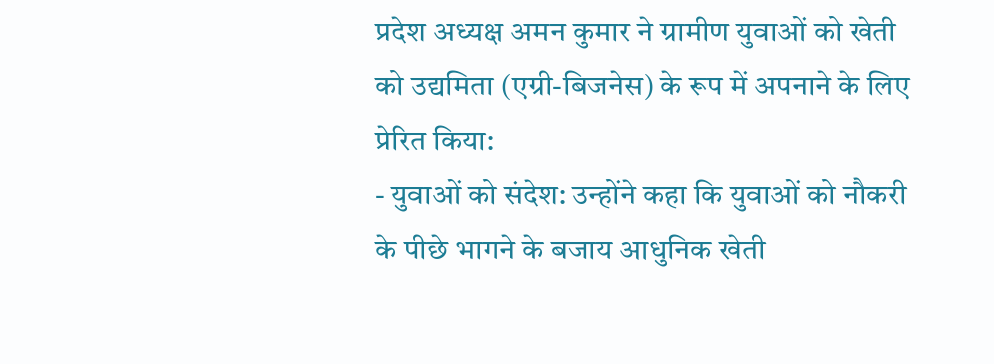प्रदेश अध्यक्ष अमन कुमार ने ग्रामीण युवाओं को खेती को उद्यमिता (एग्री-बिजनेस) के रूप में अपनाने के लिए प्रेरित किया:
- युवाओं को संदेश: उन्होंने कहा कि युवाओं को नौकरी के पीछे भागने के बजाय आधुनिक खेती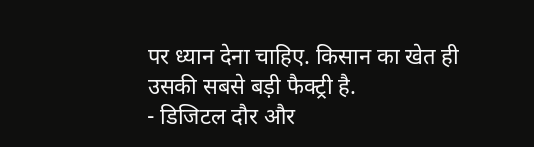पर ध्यान देना चाहिए. किसान का खेत ही उसकी सबसे बड़ी फैक्ट्री है.
- डिजिटल दौर और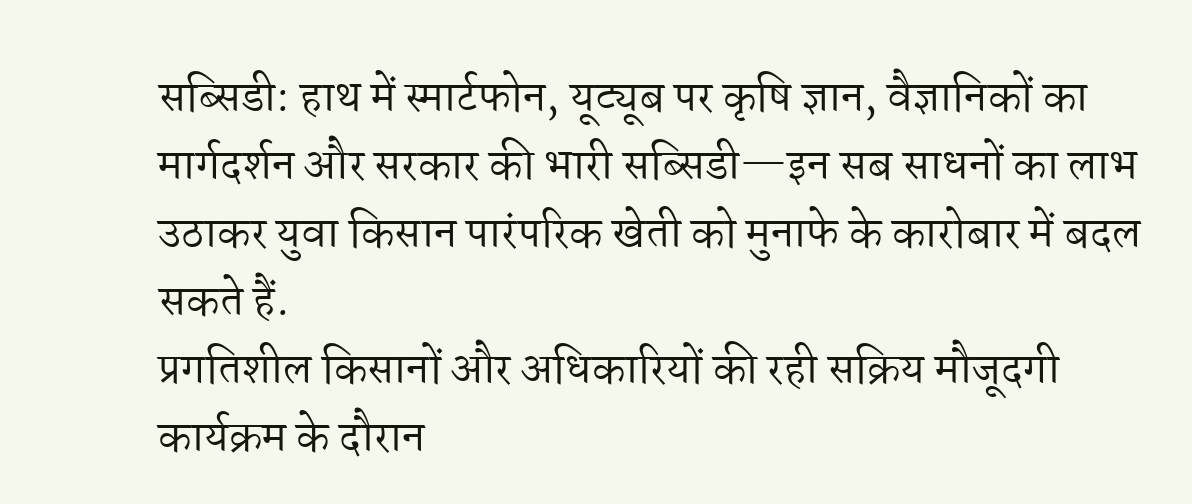सब्सिडी: हाथ में स्मार्टफोन, यूट्यूब पर कृषि ज्ञान, वैज्ञानिकों का मार्गदर्शन और सरकार की भारी सब्सिडी—इन सब साधनों का लाभ उठाकर युवा किसान पारंपरिक खेती को मुनाफे के कारोबार में बदल सकते हैं.
प्रगतिशील किसानों और अधिकारियों की रही सक्रिय मौजूदगी
कार्यक्रम के दौरान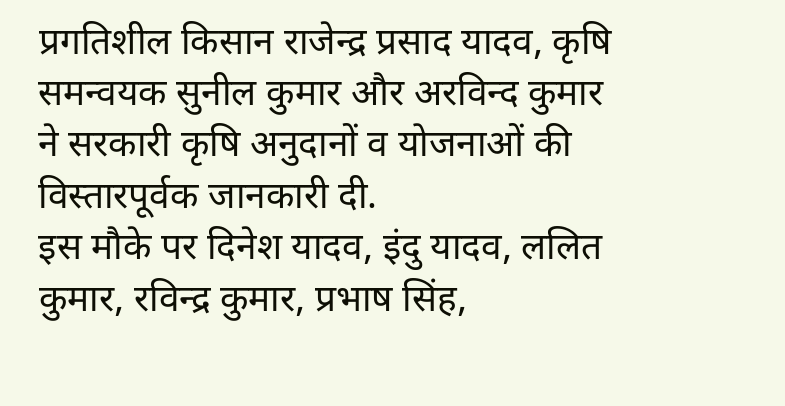प्रगतिशील किसान राजेन्द्र प्रसाद यादव, कृषि समन्वयक सुनील कुमार और अरविन्द कुमार ने सरकारी कृषि अनुदानों व योजनाओं की विस्तारपूर्वक जानकारी दी.
इस मौके पर दिनेश यादव, इंदु यादव, ललित कुमार, रविन्द्र कुमार, प्रभाष सिंह,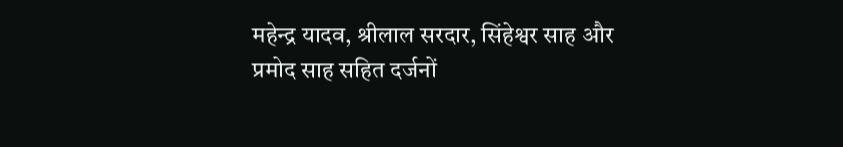महेन्द्र यादव, श्रीलाल सरदार, सिंहेश्वर साह और प्रमोद साह सहित दर्जनों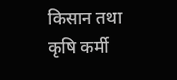किसान तथा कृषि कर्मी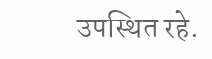उपस्थित रहे.